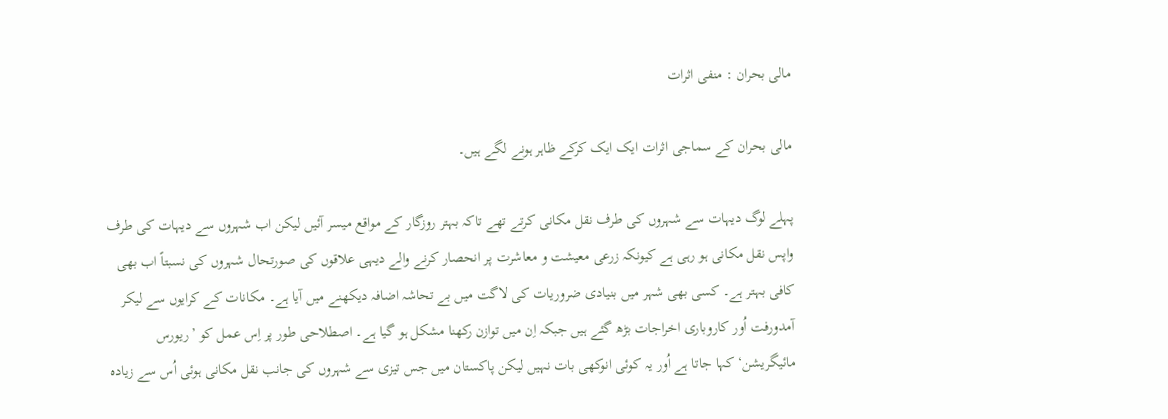مالی بحران : منفی اثرات

مالی بحران کے سماجی اثرات ایک ایک کرکے ظاہر ہونے لگے ہیں۔

پہلے لوگ دیہات سے شہروں کی طرف نقل مکانی کرتے تھے تاکہ بہتر روزگار کے مواقع میسر آئیں لیکن اب شہروں سے دیہات کی طرف واپس نقل مکانی ہو رہی ہے کیونکہ زرعی معیشت و معاشرت پر انحصار کرنے والے دیہی علاقوں کی صورتحال شہروں کی نسبتاً اب بھی کافی بہتر ہے۔ کسی بھی شہر میں بنیادی ضروریات کی لاگت میں بے تحاشہ اضافہ دیکھنے میں آیا ہے۔ مکانات کے کرایوں سے لیکر آمدورفت اُور کاروباری اخراجات بڑھ گئے ہیں جبکہ اِن میں توازن رکھنا مشکل ہو گیا ہے۔ اصطلاحی طور پر اِس عمل کو ’ریورس مائیگریشن‘ کہا جاتا ہے اُور یہ کوئی انوکھی بات نہیں لیکن پاکستان میں جس تیزی سے شہروں کی جانب نقل مکانی ہوئی اُس سے زیادہ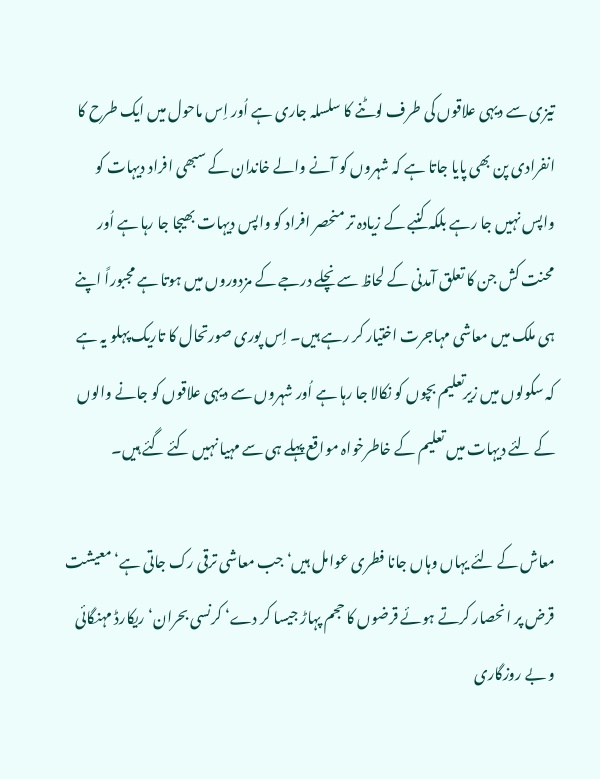تیزی سے دیہی علاقوں کی طرف لوٹنے کا سلسلہ جاری ہے اُور اِس ماحول میں ایک طرح کا انفرادی پن بھی پایا جاتا ہے کہ شہروں کو آنے والے خاندان کے سبھی افراد دیہات کو واپس نہیں جا رہے بلکہ کنبے کے زیادہ تر منحصر افراد کو واپس دیہات بھیجا جا رہا ہے اُور محنت کش جن کا تعلق آمدنی کے لحاظ سے نچلے درجے کے مزدوروں میں ہوتا ہے مجبوراً اپنے ہی ملک میں معاشی مہاجرت اختیار کر رہے ہیں۔ اِس پوری صورتحال کا تاریک پہلو یہ ہے کہ سکولوں میں زیرتعلیم بچوں کو نکالا جا رہا ہے اُور شہروں سے دیہی علاقوں کو جانے والوں کے لئے دیہات میں تعلیم کے خاطرخواہ مواقع پہلے ہی سے مہیا نہیں کئے گئے ہیں۔

معاش کے لئے یہاں وہاں جانا فطری عوامل ہیں‘ جب معاشی ترقی رک جاتی ہے‘ معیشت قرض پر انحصار کرتے ہوئے قرضوں کا حجم پہاڑ جیسا کر دے‘ کرنسی بحران‘ ریکارڈ مہنگائی و بے روزگاری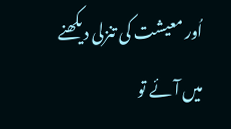اُور معیشت کی تنزلی دیکھنے میں آئے تو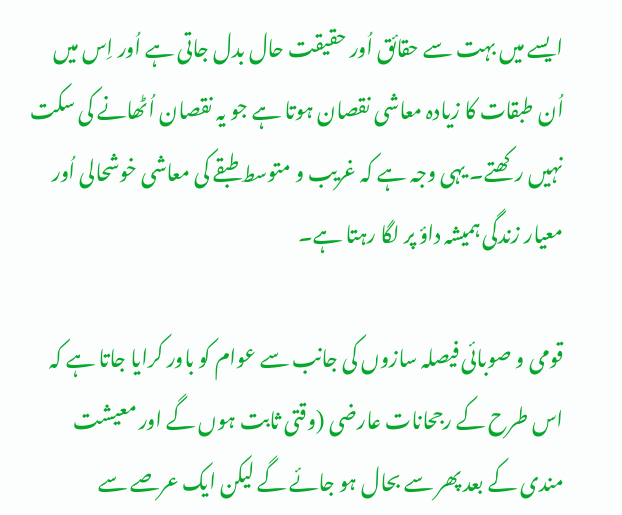ایسے میں بہت سے حقائق اُور حقیقت حال بدل جاتی ہے اُور اِس میں اُن طبقات کا زیادہ معاشی نقصان ہوتا ہے جو یہ نقصان اُٹھانے کی سکت نہیں رکھتے۔ یہی وجہ ہے کہ غریب و متوسط طبقے کی معاشی خوشحالی اُور معیار زندگی ہمیشہ داؤ پر لگا رہتا ہے۔

قومی و صوبائی فیصلہ سازوں کی جانب سے عوام کو باور کرایا جاتا ہے کہ اس طرح کے رجحانات عارضی (وقتی ثابت ہوں گے اور معیشت مندی کے بعد پھر سے بحال ہو جائے گے لیکن ایک عرصے سے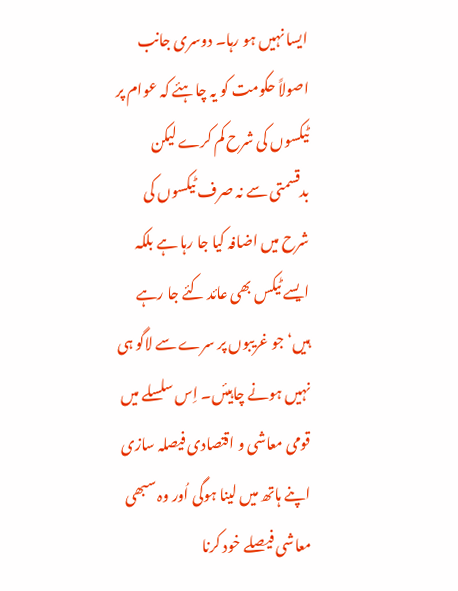ایسا نہیں ہو رہا۔ دوسری جانب اصولاً حکومت کو یہ چاہئے کہ عوام پر ٹیکسوں کی شرح کم کرے لیکن بدقسمتی سے نہ صرف ٹیکسوں کی شرح میں اضافہ کیا جا رہا ہے بلکہ ایسے ٹیکس بھی عائد کئے جا رہے ہیں‘ جو غریبوں پر سرے سے لاگو ہی نہیں ہونے چاہیئں۔ اِس سلسلے میں قومی معاشی و اقتصادی فیصلہ سازی اپنے ہاتھ میں لینا ہوگی اُور وہ سبھی معاشی فیصلے خود کرنا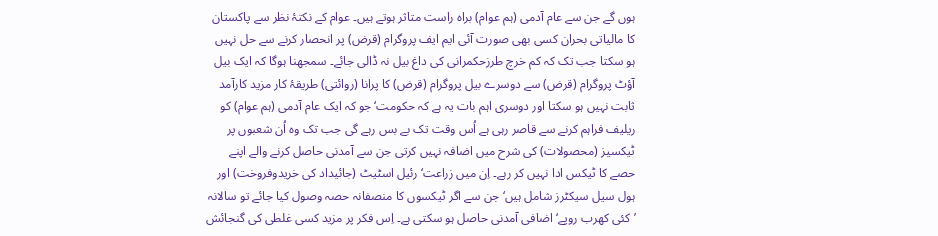ہوں گے جن سے عام آدمی (ہم عوام) براہ راست متاثر ہوتے ہیں۔ عوام کے نکتۂ نظر سے پاکستان کا مالیاتی بحران کسی بھی صورت آئی ایم ایف پروگرام (قرض) پر انحصار کرنے سے حل نہیں ہو سکتا جب تک کہ کم خرچ طرزحکمرانی کی داغ بیل نہ ڈالی جائے۔ سمجھنا ہوگا کہ ایک بیل آؤٹ پروگرام (قرض) سے دوسرے بیل پروگرام (قرض) کا پرانا (روائتی) طریقۂ کار مزید کارآمد ثابت نہیں ہو سکتا اور دوسری اہم بات یہ ہے کہ حکومت‘ جو کہ ایک عام آدمی (ہم عوام) کو ریلیف فراہم کرنے سے قاصر رہی ہے اُس وقت تک بے بس رہے گی جب تک وہ اُن شعبوں پر ٹیکسیز (محصولات) کی شرح میں اضافہ نہیں کرتی جن سے آمدنی حاصل کرنے والے اپنے حصے کا ٹیکس ادا نہیں کر رہے۔ اِن میں زراعت‘ رئیل اسٹیٹ (جائیداد کی خریدوفروخت) اور ہول سیل سیکٹرز شامل ہیں‘ جن سے اگر ٹیکسوں کا منصفانہ حصہ وصول کیا جائے تو سالانہ ’کئی کھرب روپے‘ اضافی آمدنی حاصل ہو سکتی ہے۔ اِس فکر پر مزید کسی غلطی کی گنجائش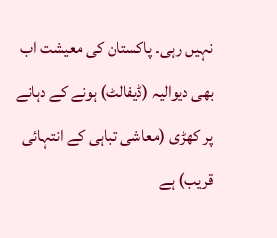نہیں رہی۔ پاکستان کی معیشت اب بھی دیوالیہ (ڈیفالٹ) ہونے کے دہانے پر کھڑی (معاشی تباہی کے انتہائی قریب) ہے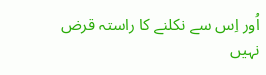اُور اِس سے نکلنے کا راستہ قرض نہیں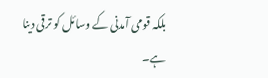بلکہ قومی آمدنی کے وسائل کو ترقی دینا ہے۔